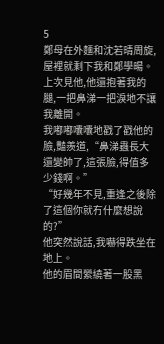5
鄭母在外麵和沈若晴周旋,屋裡就剩下我和鄭學暘。
上次見他,他還抱著我的腿,一把鼻涕一把淚地不讓我離開。
我嘟嘟囔囔地戳了戳他的臉,豔羨道,“鼻涕蟲長大還變帥了,這張臉,得值多少錢啊。”
“好幾年不見,重逢之後除了這個你就冇什麼想說的?”
他突然說話,我嚇得跌坐在地上。
他的眉間縈繞著一股黑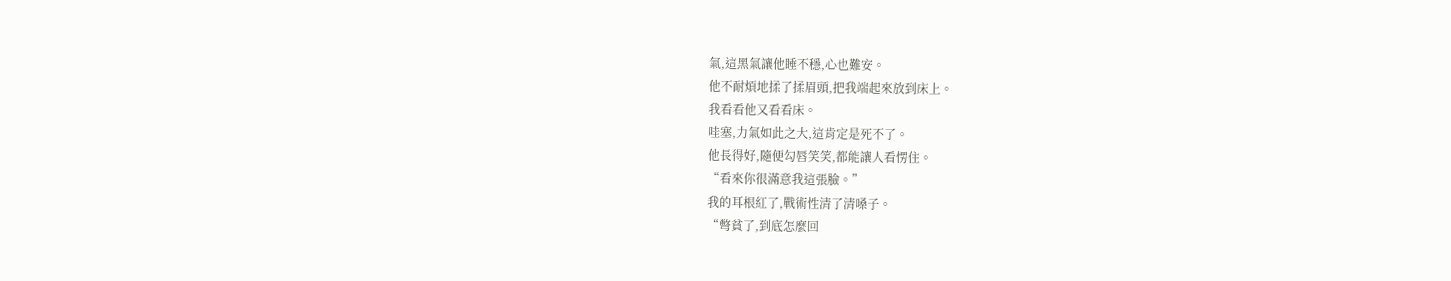氣,這黑氣讓他睡不穩,心也難安。
他不耐煩地揉了揉眉頭,把我端起來放到床上。
我看看他又看看床。
哇塞,力氣如此之大,這肯定是死不了。
他長得好,隨便勾唇笑笑,都能讓人看愣住。
“看來你很滿意我這張臉。”
我的耳根紅了,戰術性清了清嗓子。
“彆貧了,到底怎麼回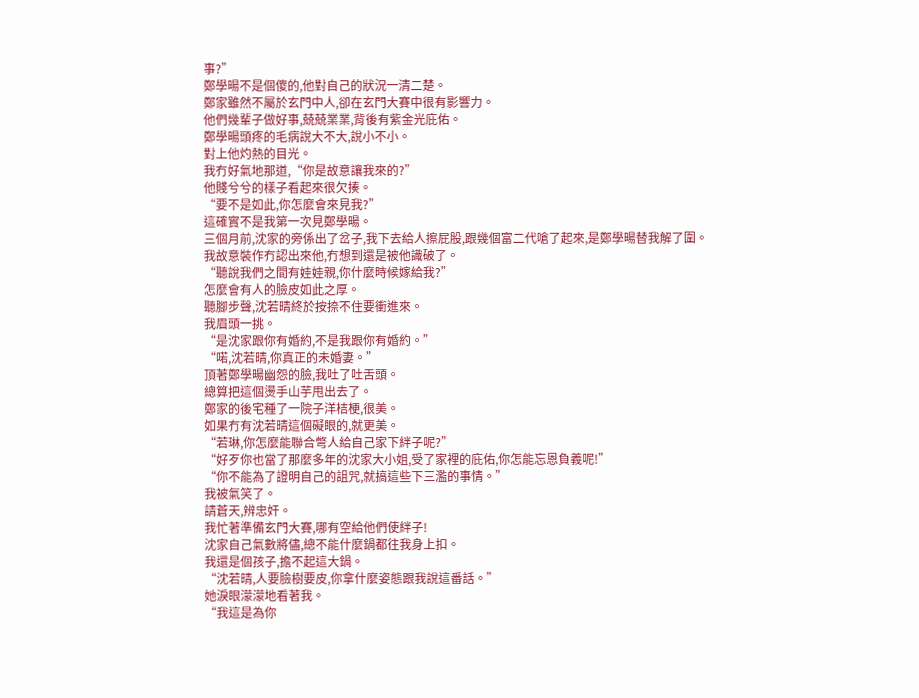事?”
鄭學暘不是個傻的,他對自己的狀況一清二楚。
鄭家雖然不屬於玄門中人,卻在玄門大賽中很有影響力。
他們幾輩子做好事,兢兢業業,背後有紫金光庇佑。
鄭學暘頭疼的毛病說大不大,說小不小。
對上他灼熱的目光。
我冇好氣地那道,“你是故意讓我來的?”
他賤兮兮的樣子看起來很欠揍。
“要不是如此,你怎麼會來見我?”
這確實不是我第一次見鄭學暘。
三個月前,沈家的旁係出了岔子,我下去給人擦屁股,跟幾個富二代嗆了起來,是鄭學暘替我解了圍。
我故意裝作冇認出來他,冇想到還是被他識破了。
“聽說我們之間有娃娃親,你什麼時候嫁給我?”
怎麼會有人的臉皮如此之厚。
聽腳步聲,沈若晴終於按捺不住要衝進來。
我眉頭一挑。
“是沈家跟你有婚約,不是我跟你有婚約。”
“喏,沈若晴,你真正的未婚妻。”
頂著鄭學暘幽怨的臉,我吐了吐舌頭。
總算把這個燙手山芋甩出去了。
鄭家的後宅種了一院子洋桔梗,很美。
如果冇有沈若晴這個礙眼的,就更美。
“若琳,你怎麼能聯合彆人給自己家下絆子呢?”
“好歹你也當了那麼多年的沈家大小姐,受了家裡的庇佑,你怎能忘恩負義呢!”
“你不能為了證明自己的詛咒,就搞這些下三濫的事情。”
我被氣笑了。
請蒼天,辨忠奸。
我忙著準備玄門大賽,哪有空給他們使絆子!
沈家自己氣數將儘,總不能什麼鍋都往我身上扣。
我還是個孩子,擔不起這大鍋。
“沈若晴,人要臉樹要皮,你拿什麼姿態跟我說這番話。”
她淚眼濛濛地看著我。
“我這是為你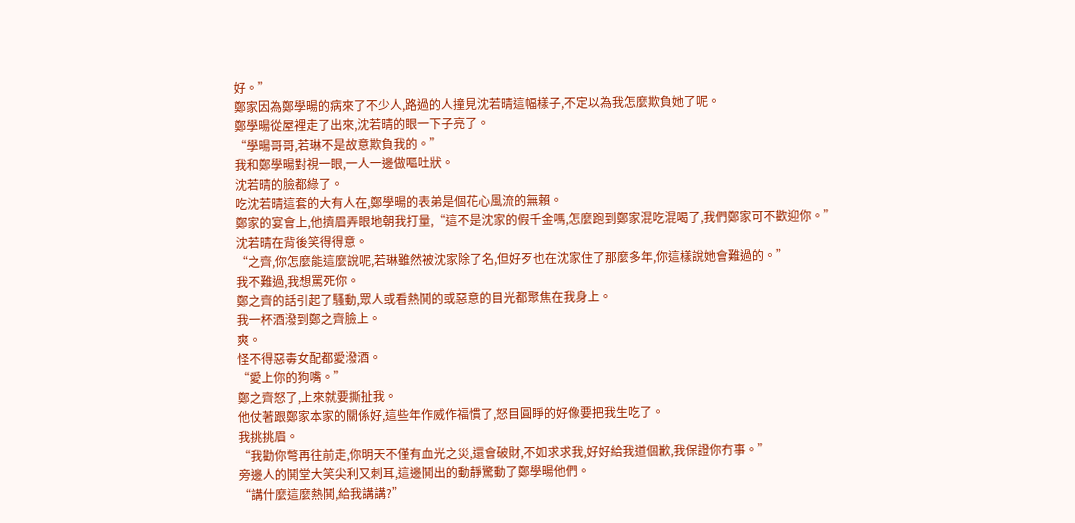好。”
鄭家因為鄭學暘的病來了不少人,路過的人撞見沈若晴這幅樣子,不定以為我怎麼欺負她了呢。
鄭學暘從屋裡走了出來,沈若晴的眼一下子亮了。
“學暘哥哥,若琳不是故意欺負我的。”
我和鄭學暘對視一眼,一人一邊做嘔吐狀。
沈若晴的臉都綠了。
吃沈若晴這套的大有人在,鄭學暘的表弟是個花心風流的無賴。
鄭家的宴會上,他擠眉弄眼地朝我打量,“這不是沈家的假千金嗎,怎麼跑到鄭家混吃混喝了,我們鄭家可不歡迎你。”
沈若晴在背後笑得得意。
“之齊,你怎麼能這麼說呢,若琳雖然被沈家除了名,但好歹也在沈家住了那麼多年,你這樣說她會難過的。”
我不難過,我想罵死你。
鄭之齊的話引起了騷動,眾人或看熱鬨的或惡意的目光都聚焦在我身上。
我一杯酒潑到鄭之齊臉上。
爽。
怪不得惡毒女配都愛潑酒。
“愛上你的狗嘴。”
鄭之齊怒了,上來就要撕扯我。
他仗著跟鄭家本家的關係好,這些年作威作福慣了,怒目圓睜的好像要把我生吃了。
我挑挑眉。
“我勸你彆再往前走,你明天不僅有血光之災,還會破財,不如求求我,好好給我道個歉,我保證你冇事。”
旁邊人的鬨堂大笑尖利又刺耳,這邊鬨出的動靜驚動了鄭學暘他們。
“講什麼這麼熱鬨,給我講講?”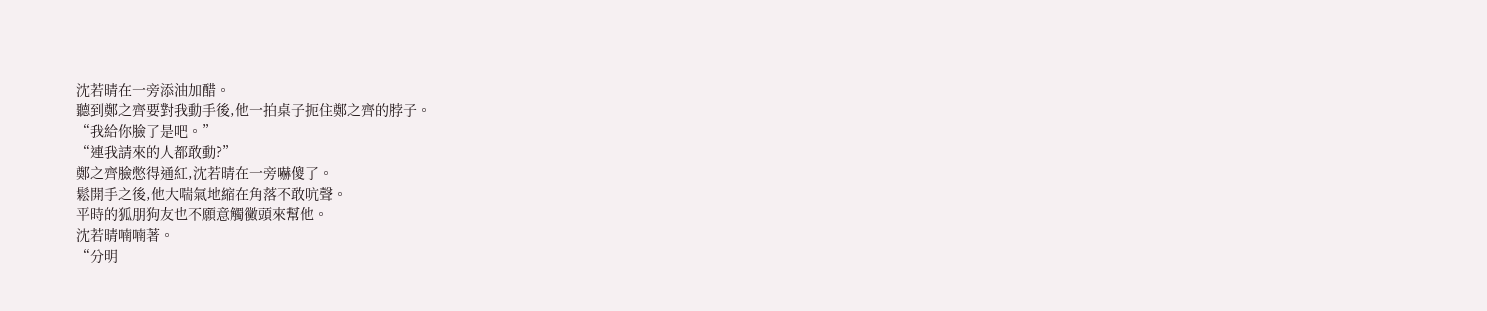沈若晴在一旁添油加醋。
聽到鄭之齊要對我動手後,他一拍桌子扼住鄭之齊的脖子。
“我給你臉了是吧。”
“連我請來的人都敢動?”
鄭之齊臉憋得通紅,沈若晴在一旁嚇傻了。
鬆開手之後,他大喘氣地縮在角落不敢吭聲。
平時的狐朋狗友也不願意觸黴頭來幫他。
沈若晴喃喃著。
“分明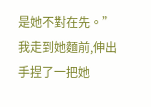是她不對在先。”
我走到她麵前,伸出手捏了一把她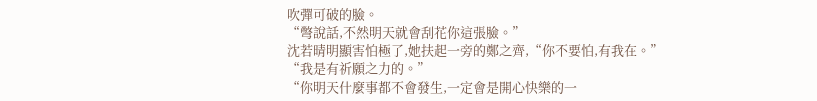吹彈可破的臉。
“彆說話,不然明天就會刮花你這張臉。”
沈若晴明顯害怕極了,她扶起一旁的鄭之齊,“你不要怕,有我在。”
“我是有祈願之力的。”
“你明天什麼事都不會發生,一定會是開心快樂的一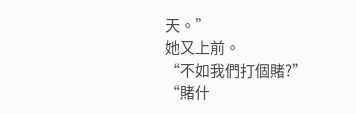天。”
她又上前。
“不如我們打個賭?”
“賭什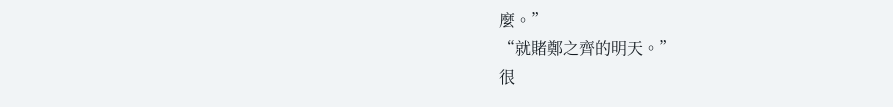麼。”
“就賭鄭之齊的明天。”
很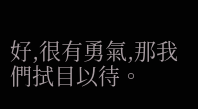好,很有勇氣,那我們拭目以待。